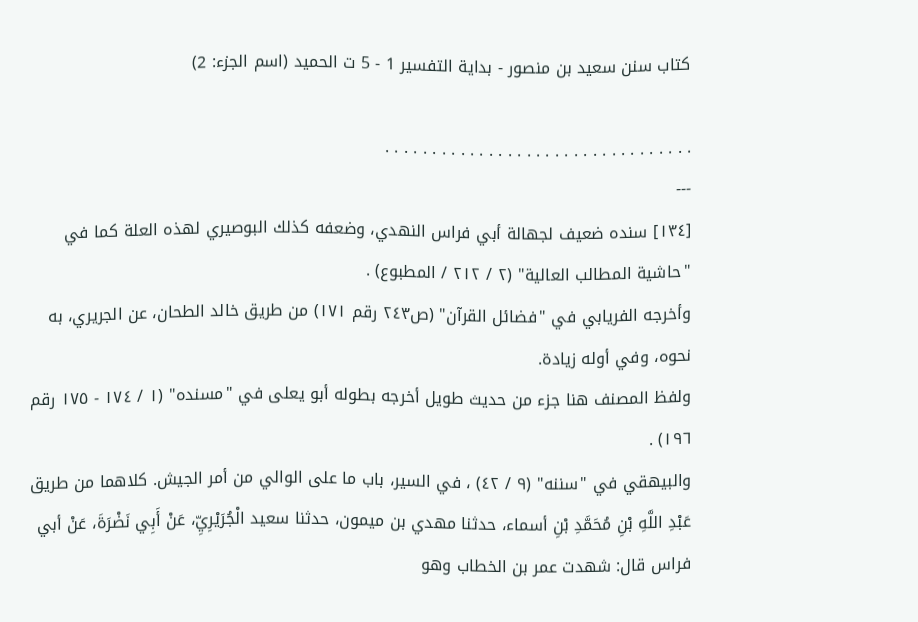كتاب سنن سعيد بن منصور - بداية التفسير 1 - 5 ت الحميد (اسم الجزء: 2)

. . . . . . . . . . . . . . . . . . . . . . . . . . . . . . . . .
---
[١٣٤] سنده ضعيف لجهالة أبي فراس النهدي، وضعفه كذلك البوصيري لهذه العلة كما في "حاشية المطالب العالية" (٢ / ٢١٢ / المطبوع) .
وأخرجه الفريابي في "فضائل القرآن" (ص٢٤٣ رقم ١٧١) من طريق خالد الطحان، عن الجريري، به نحوه، وفي أوله زيادة.
ولفظ المصنف هنا جزء من حديث طويل أخرجه بطوله أبو يعلى في "مسنده" (١ / ١٧٤ - ١٧٥ رقم ١٩٦) .
والبيهقي في "سننه" (٩ / ٤٢) ، في السير، باب ما على الوالي من أمر الجيش. كلاهما من طريق عَبْدِ اللَّهِ بْنِ مُحَمَّدِ بْنِ أسماء، حدثنا مهدي بن ميمون، حدثنا سعيد الْجُرَيْرِيِّ، عَنْ أَبِي نَضْرَةَ، عَنْ أبي فراس قال: شهدت عمر بن الخطاب وهو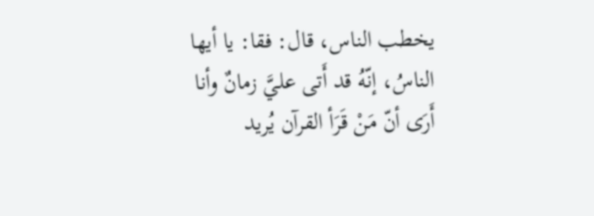يخطب الناس، قال: فقا: يا أيها الناسُ، إنّهُ قد أَتى عليَّ زمانٌ وأنا أَرَى أنّ مَنْ قَرَأ القرآن يُريد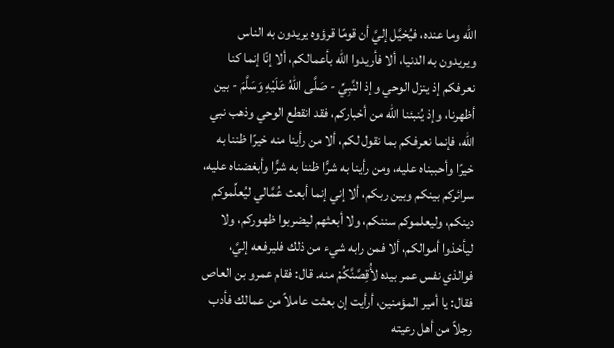الله وما عنده، فيُخيَّل إليَّ أن قومًا قرؤوه يريدون به الناس ويريدون به الدنيا، ألا فأريدوا الله بأعمالكم، ألا إنّا إنما كنا نعرفكم إذ ينزل الوحي وإذ النَّبِيِّ - صَلَّى اللهُ عَلَيْهِ وَسَلَّمَ - بين أظهرنا، وإذ يُنبئنا الله من أخباركم، فقد انقطع الوحي وذهب نبي الله، فإنما نعرفكم بما نقول لكم، ألا من رأينا منه خيرًا ظننا به خيرًا وأحببناه عليه، ومن رأينا به شرًّا ظننا به شرًّا وأبغضناه عليه، سرائركم بينكم وبين ربكم، ألا إني إنما أبعث عُمَّالي ليُعلِّموكم دينكم، وليعلموكم سننكم، ولا أبعثهم ليضربوا ظهوركم، ولا ليأخذوا أموالكم، ألا فمن رابه شيء من ذلك فليرفعه إليَّ، فوالذي نفس عمر بيده لأُقِصَّنَّكُمْ منه. قال: فقام عمرو بن العاص فقال: يا أمير المؤمنين، أرأيت إن بعثت عاملاً من عمالك فأدب رجلاً من أهل رعيته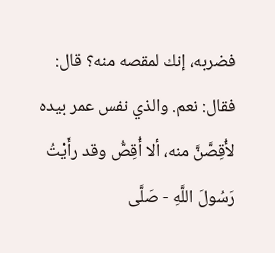فضربه، إنك لمقصه منه؟ قال: فقال: نعم. والذي نفس عمر بيده لأُقِصَّنَّ منه، ألا أُقِصُّ وقد رأَيْتُ رَسُولَ اللَّهِ - صَلَّى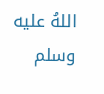اللهُ عليه وسلم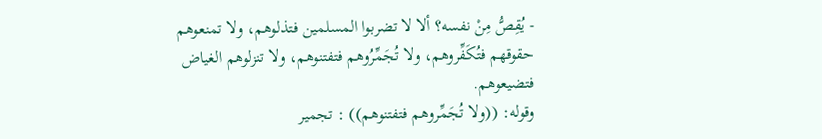- يُقِصُّ مِنْ نفسه؟ ألا لا تضربوا المسلمين فتذلوهم، ولا تمنعوهم حقوقهم فتُكَفِّروهم، ولا تُجَمِّرُوهم فتفتنوهم، ولا تنزلوهم الغياض فتضيعوهم.
وقوله: ((ولا تُجَمِّروهم فتفتنوهم)) : تجمير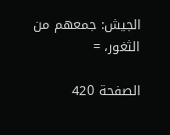الجيش: جمعهم من الثغور، =

الصفحة 420